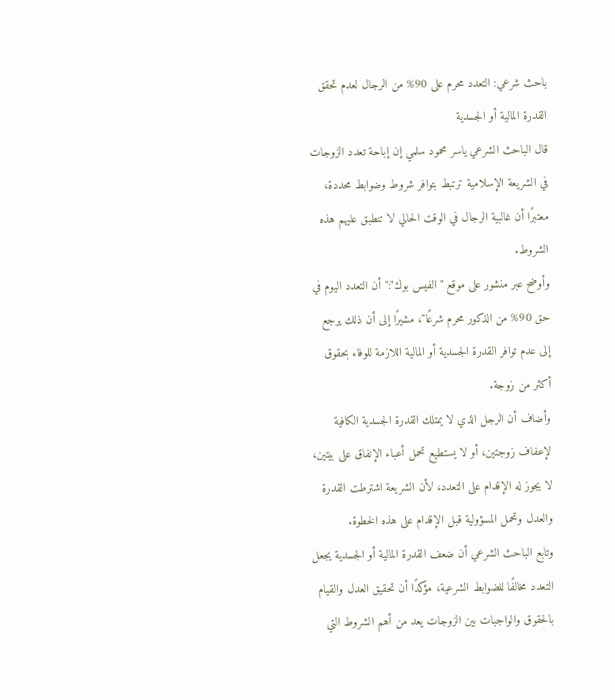باحث شرعي: التعدد محرم على 90% من الرجال لعدم تحقق القدرة المالية أو الجسدية
قال الباحث الشرعي ياسر محمود سلمي إن إباحة تعدد الزوجات في الشريعة الإسلامية ترتبط بتوافر شروط وضوابط محددة، معتبرًا أن غالبية الرجال في الوقت الحالي لا تنطبق عليهم هذه الشروط.
وأوضح عبر منشور على موقع "الفيس بوك":" أن التعدد اليوم في حق 90% من الذكور محرم شرعًا"، مشيرًا إلى أن ذلك يرجع إلى عدم توافر القدرة الجسدية أو المالية اللازمة للوفاء بحقوق أكثر من زوجة.
وأضاف أن الرجل الذي لا يمتلك القدرة الجسدية الكافية لإعفاف زوجتين، أو لا يستطيع تحمل أعباء الإنفاق على بيتين، لا يجوز له الإقدام على التعدد، لأن الشريعة اشترطت القدرة والعدل وتحمل المسؤولية قبل الإقدام على هذه الخطوة.
وتابع الباحث الشرعي أن ضعف القدرة المالية أو الجسدية يجعل التعدد مخالفًا للضوابط الشرعية، مؤكدًا أن تحقيق العدل والقيام بالحقوق والواجبات بين الزوجات يعد من أهم الشروط التي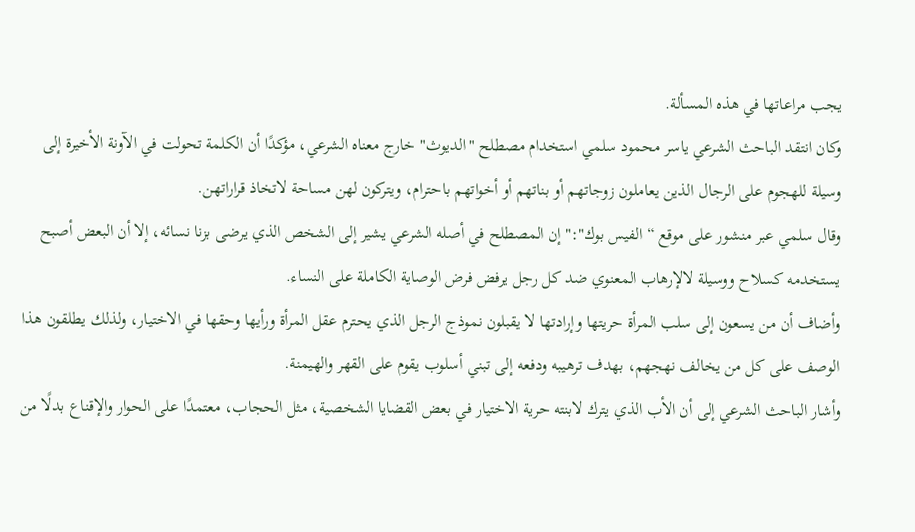يجب مراعاتها في هذه المسألة.
وكان انتقد الباحث الشرعي ياسر محمود سلمي استخدام مصطلح "الديوث" خارج معناه الشرعي، مؤكدًا أن الكلمة تحولت في الآونة الأخيرة إلى وسيلة للهجوم على الرجال الذين يعاملون زوجاتهم أو بناتهم أو أخواتهم باحترام، ويتركون لهن مساحة لاتخاذ قراراتهن.
وقال سلمي عبر منشور على موقع “ الفيس بوك":" إن المصطلح في أصله الشرعي يشير إلى الشخص الذي يرضى بزنا نسائه، إلا أن البعض أصبح يستخدمه كسلاح ووسيلة لالإرهاب المعنوي ضد كل رجل يرفض فرض الوصاية الكاملة على النساء.
وأضاف أن من يسعون إلى سلب المرأة حريتها وإرادتها لا يقبلون نموذج الرجل الذي يحترم عقل المرأة ورأيها وحقها في الاختيار، ولذلك يطلقون هذا الوصف على كل من يخالف نهجهم، بهدف ترهيبه ودفعه إلى تبني أسلوب يقوم على القهر والهيمنة.
وأشار الباحث الشرعي إلى أن الأب الذي يترك لابنته حرية الاختيار في بعض القضايا الشخصية، مثل الحجاب، معتمدًا على الحوار والإقناع بدلًا من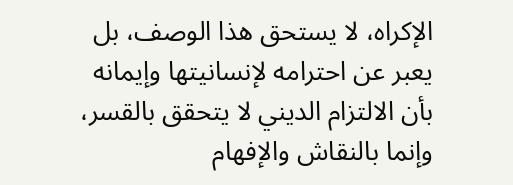الإكراه، لا يستحق هذا الوصف، بل يعبر عن احترامه لإنسانيتها وإيمانه بأن الالتزام الديني لا يتحقق بالقسر، وإنما بالنقاش والإفهام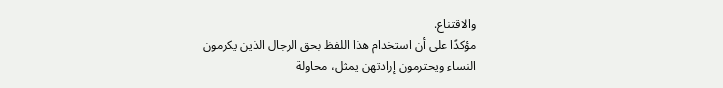والاقتناع.
مؤكدًا على أن استخدام هذا اللفظ بحق الرجال الذين يكرمون النساء ويحترمون إرادتهن يمثل، محاولة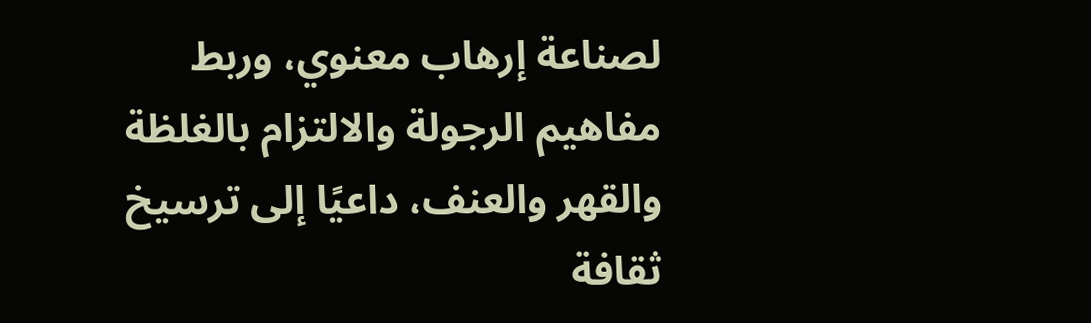لصناعة إرهاب معنوي، وربط مفاهيم الرجولة والالتزام بالغلظة والقهر والعنف، داعيًا إلى ترسيخ ثقافة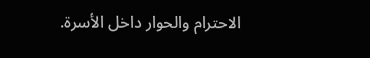الاحترام والحوار داخل الأسرة.